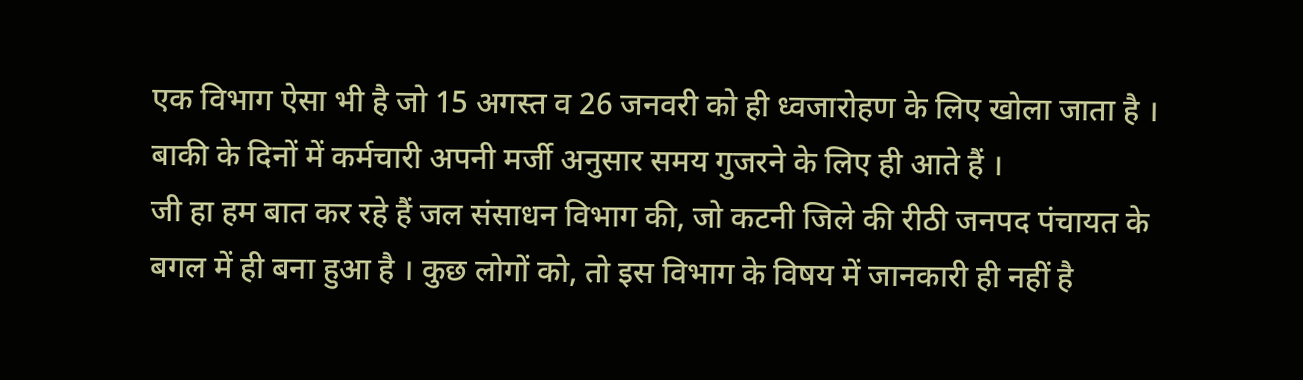एक विभाग ऐसा भी है जो 15 अगस्त व 26 जनवरी को ही ध्वजारोहण के लिए खोला जाता है ।
बाकी के दिनों में कर्मचारी अपनी मर्जी अनुसार समय गुजरने के लिए ही आते हैं ।
जी हा हम बात कर रहे हैं जल संसाधन विभाग की, जो कटनी जिले की रीठी जनपद पंचायत के बगल में ही बना हुआ है । कुछ लोगों को, तो इस विभाग के विषय में जानकारी ही नहीं है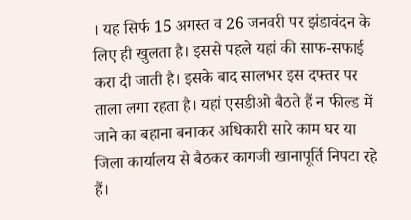। यह सिर्फ 15 अगस्त व 26 जनवरी पर झंडावंदन के लिए ही खुलता है। इससे पहले यहां की साफ-सफाई करा दी जाती है। इसके बाद सालभर इस दफ्तर पर ताला लगा रहता है। यहां एसडीओ बैठते हैं न फील्ड में जाने का बहाना बनाकर अधिकारी सारे काम घर या जिला कार्यालय से बैठकर कागजी खानापूर्ति निपटा रहे हैं।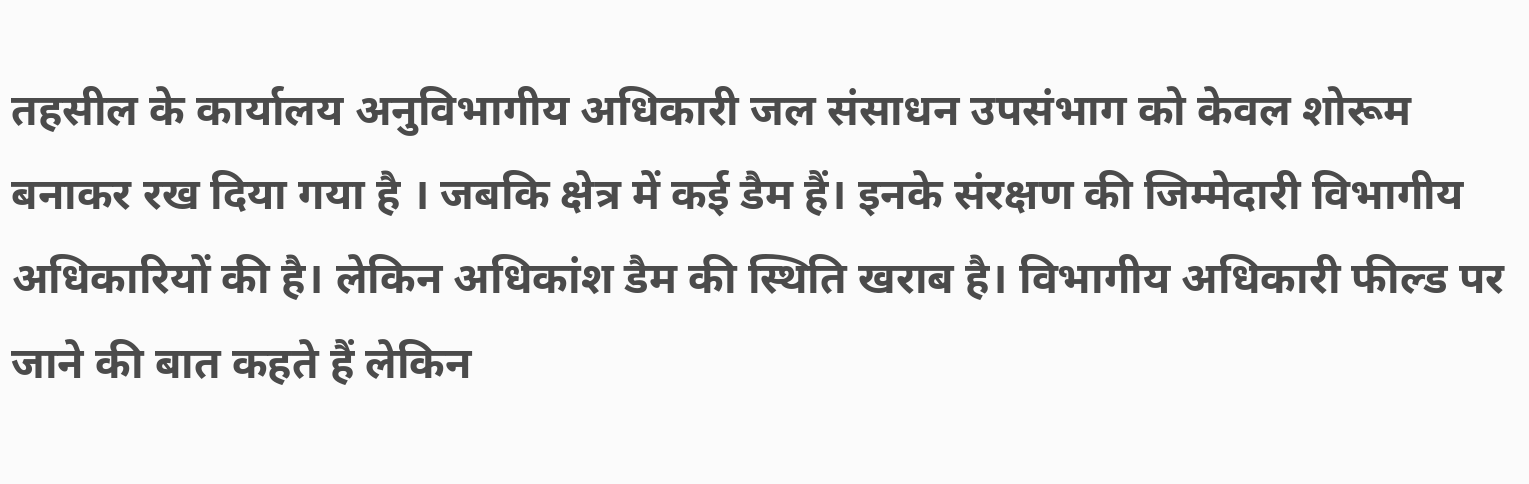तहसील के कार्यालय अनुविभागीय अधिकारी जल संसाधन उपसंभाग को केवल शोरूम बनाकर रख दिया गया है । जबकि क्षेत्र में कई डैम हैं। इनके संरक्षण की जिम्मेदारी विभागीय अधिकारियों की है। लेकिन अधिकांश डैम की स्थिति खराब है। विभागीय अधिकारी फील्ड पर जाने की बात कहते हैं लेकिन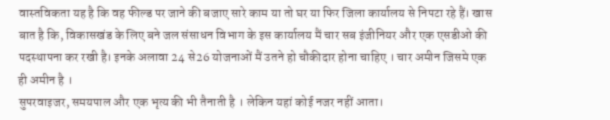वास्तविकता यह है कि वह फील्ड पर जाने की बजाए सारे काम या तो घर या फिर जिला कार्यालय से निपटा रहे हैं। खास बात है कि, विकासखंड के लिए बने जल संसाधन विभाग के इस कार्यालय मैं चार सब इंजीनियर और एक एसडीओ की पदस्थापना कर रखी है। इनके अलावा 24 से26 योजनाओं मैं उतने हो चौकीदार होना चाहिए । चार अमीन जिसमे एक ही अमीन है ।
सुपरवाइजर, समयपाल और एक भृत्य की भी तैनाती है । लेकिन यहां कोई नजर नहीं आता।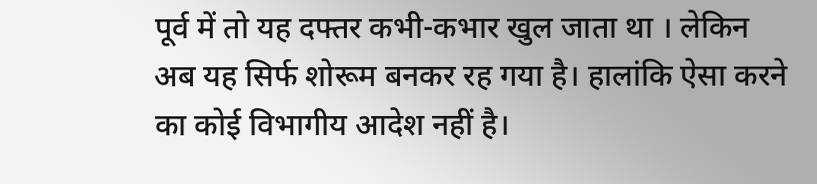पूर्व में तो यह दफ्तर कभी-कभार खुल जाता था । लेकिन अब यह सिर्फ शोरूम बनकर रह गया है। हालांकि ऐसा करने का कोई विभागीय आदेश नहीं है।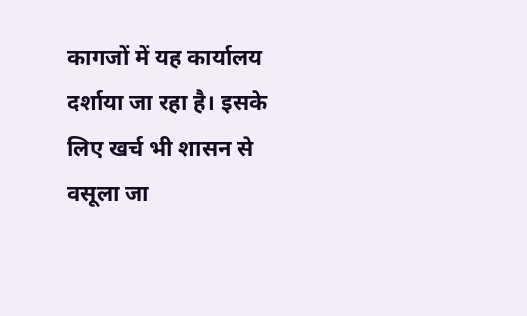कागजों में यह कार्यालय दर्शाया जा रहा है। इसके लिए खर्च भी शासन से वसूला जा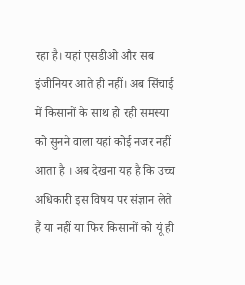रहा है। यहां एसडीओ और सब इंजीनियर आते ही नहीं। अब सिंचाई में किसानों के साथ हो रही समस्या को सुनने वाला यहां कोई नजर नहीं आता है । अब देखना यह है कि उच्च अधिकारी इस विषय पर संज्ञान लेते हैं या नहीं या फिर किसानों को यूं ही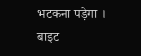भटकना पड़ेगा ।
बाइट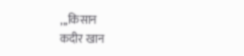,,,किसान
कदीर खान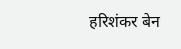हरिशंकर बेन